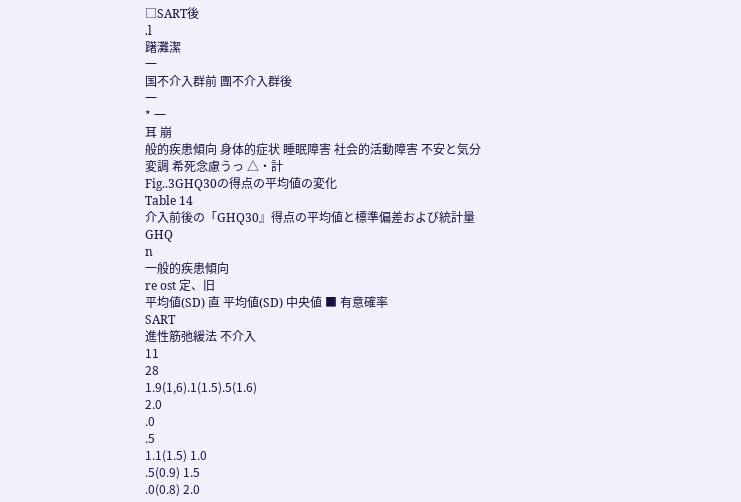□SART後
.l
躇灘潔
一
国不介入群前 團不介入群後
一
* 一
耳 崩
般的疾患傾向 身体的症状 睡眠障害 社会的活動障害 不安と気分変調 希死念慮うっ △・計
Fig..3GHQ30の得点の平均値の変化
Table 14
介入前後の「GHQ30』得点の平均値と標準偏差および統計量GHQ
n
一般的疾患傾向
re ost 定、旧
平均値(SD) 直 平均値(SD) 中央値 ■ 有意確率
SART
進性筋弛緩法 不介入
11
28
1.9(1,6).1(1.5).5(1.6)
2.0
.0
.5
1.1(1.5) 1.0
.5(0.9) 1.5
.0(0.8) 2.0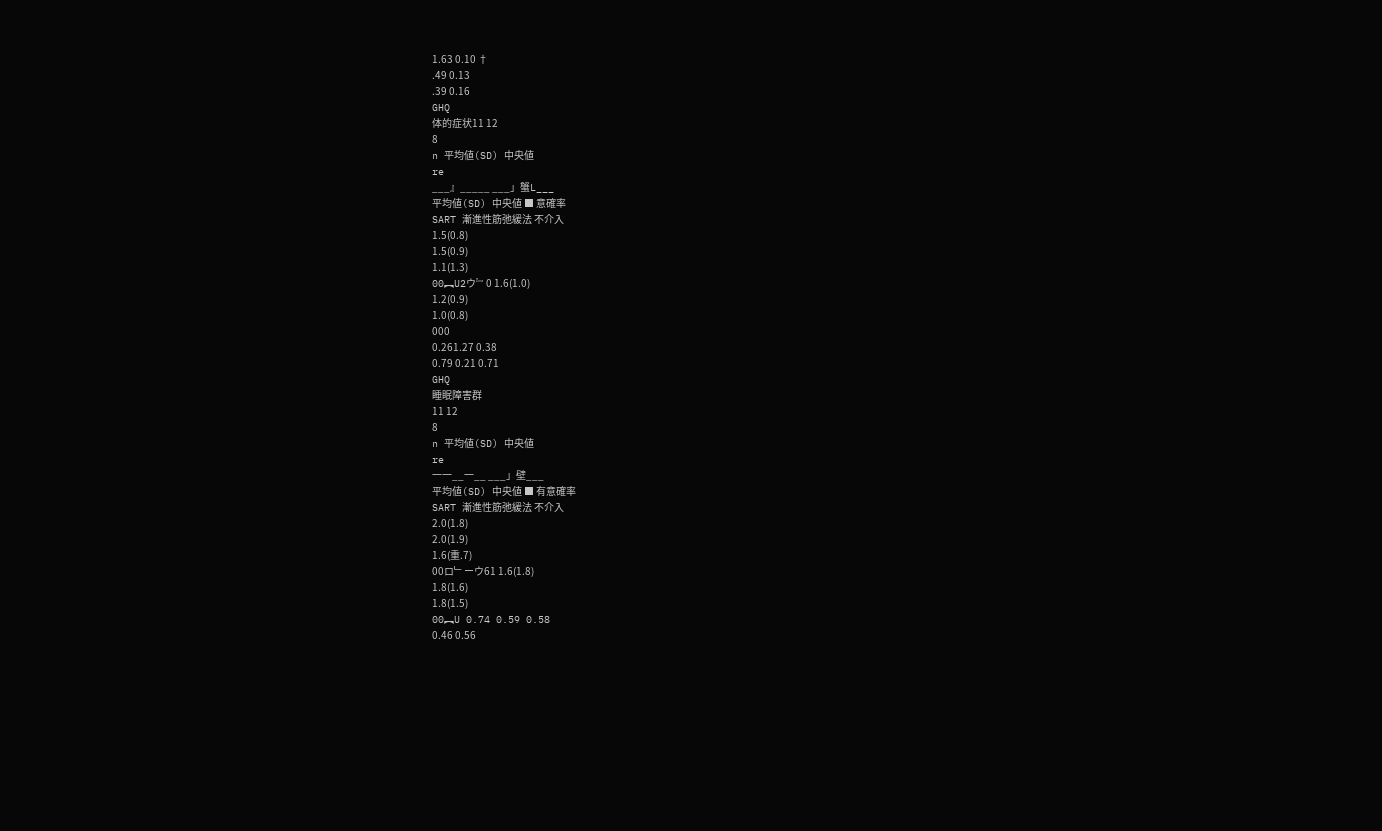1.63 0.10 †
.49 0.13
.39 0.16
GHQ
体的症状11 12
8
n 平均値(SD) 中央値
re
___』_____ ___」蟹L___
平均値(SD) 中央値 ■ 意確率
SART 漸進性筋弛緩法 不介入
1.5(0.8)
1.5(0.9)
1.1(1.3)
00︻U2ウ﹄0 1.6(1.0)
1.2(0.9)
1.0(0.8)
000
0.261.27 0.38
0.79 0.21 0.71
GHQ
睡眠障害群
11 12
8
n 平均値(SD) 中央値
re
一一__一__ ___」壁___
平均値(SD) 中央値 ■ 有意確率
SART 漸進性筋弛緩法 不介入
2.0(1.8)
2.0(1.9)
1.6(重.7)
00ロ﹂ーウ61 1.6(1.8)
1.8(1.6)
1.8(1.5)
00︻U 0.74 0.59 0.58
0.46 0.56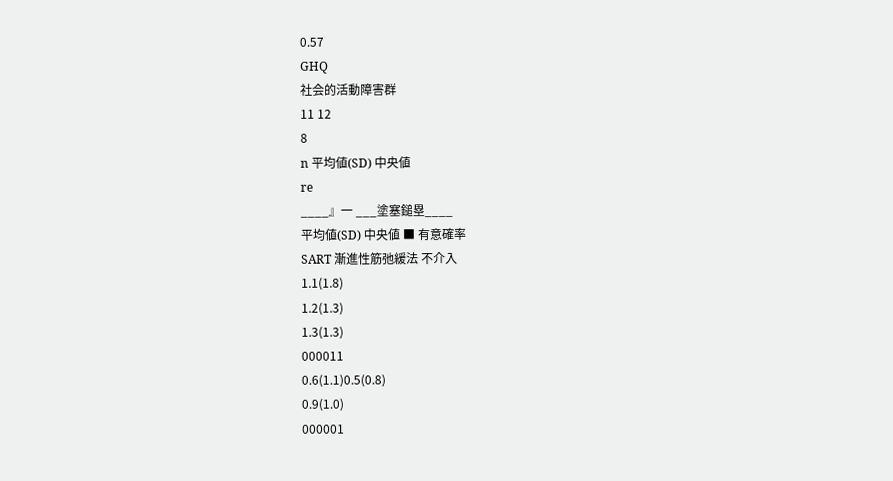0.57
GHQ
社会的活動障害群
11 12
8
n 平均値(SD) 中央値
re
____』一 ___塗塞鎚塁____
平均値(SD) 中央値 ■ 有意確率
SART 漸進性筋弛緩法 不介入
1.1(1.8)
1.2(1.3)
1.3(1.3)
000011
0.6(1.1)0.5(0.8)
0.9(1.0)
000001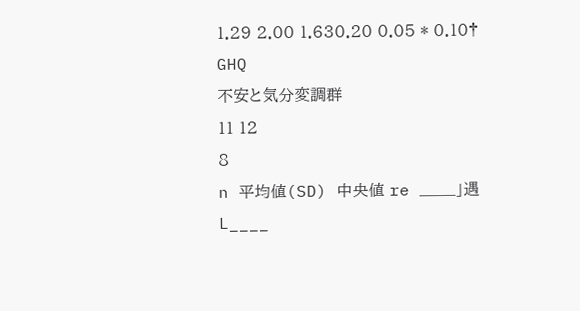1.29 2.00 1.630.20 0.05 * 0.10†
GHQ
不安と気分変調群
11 12
8
n 平均値(SD) 中央値 re ____」遇L____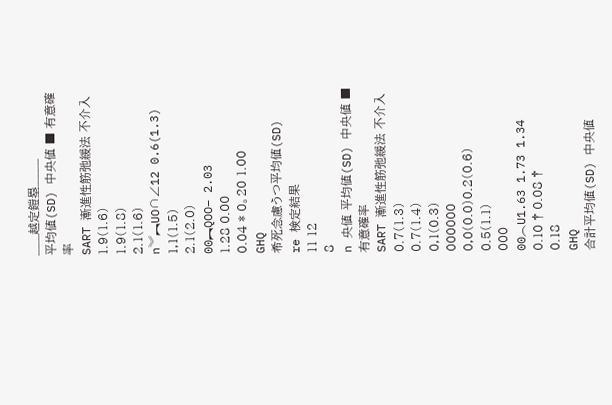___越定鎧塁____
平均値(SD) 中央値 ■ 有意確率
SART 漸進性筋弛緩法 不介入
1.9(1.6)
1.9(1.8)
2.1(1.6)
n︾︻UO∩∠12 0.6(1.3)
1,1(1.5)
2.1(2.0)
00︻QOO− 2.03
1.28 0.00
0.04 * 0。20 1.00
GHQ
希死念慮うつ平均値(SD)
re 検定結果
11 12
8
n 央値 平均値(SD) 中央値 ■ 有意確率
SART 漸進性筋弛緩法 不介入
0.7(1.3)
0.7(1.4)
0,1(0.3)
000000
0,0(0.0)0.2(0.6)
0.5(1.1)
000
00︵U1.63 1.73 1.34
0.10 † 0.08 †
0.18
GHQ
合計平均値(SD) 中央値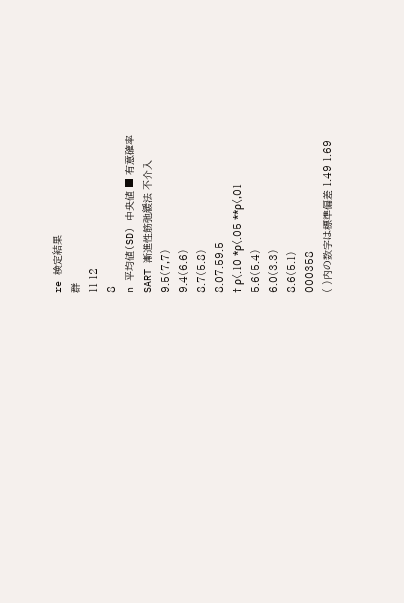re 検定結果
群
11 12
8
n 平均値(SD) 中央値 ■ 有意確率
SART 漸進性筋弛緩法 不介入
9.5(7,7)
9.4(6.6)
8.7(5.8)
8.07.59.5
† ρ〈.10 *ρ〈.05 **ρ〈,01
5.6(5.4)
6.0(3.3)
8.6(5.1)
000358
( )内の数字は標準偏差 1.49 1.69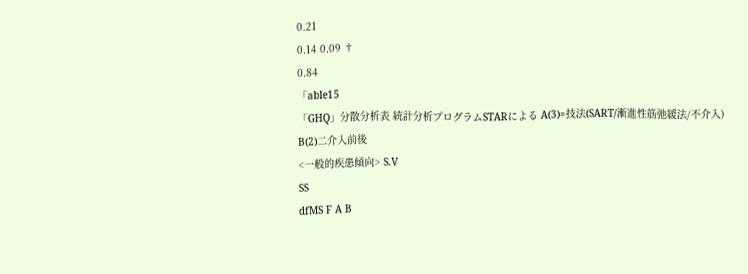0.21
0.14 0.09 †
0.84
「able15
「GHQ」分散分析表 統計分析プログラムSTARによる A(3)=技法(SART/漸進性筋弛緩法/不介入)
B(2)二介入前後
<一般的疾患傾向> S.V
SS
dfMS F A B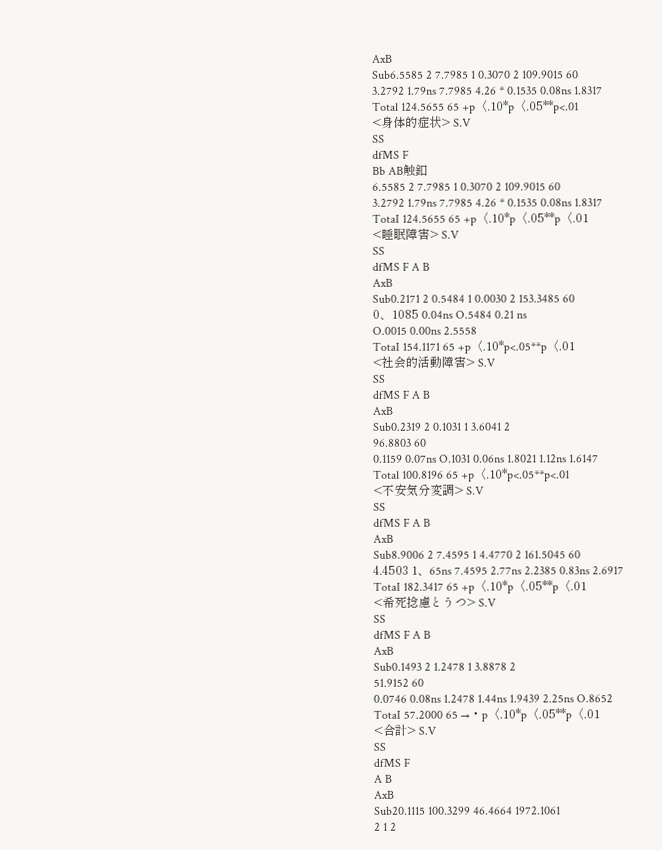AxB
Sub6.5585 2 7.7985 1 0.3070 2 109.9015 60
3.2792 1.79ns 7.7985 4.26 * 0.1535 0.08ns 1.8317
Total 124.5655 65 +p〈.10*p〈.05**p<.01
<身体的症状> S.V
SS
dfMS F
Bb AB触釦
6.5585 2 7.7985 1 0.3070 2 109.9015 60
3.2792 1.79ns 7.7985 4.26 * 0.1535 0.08ns 1.8317
TotaI 124.5655 65 +p〈.10*p〈.05**p〈.01
<睡眠障害> S.V
SS
dfMS F A B
AxB
Sub0.2171 2 0.5484 1 0.0030 2 153.3485 60
0、1085 0.04ns O.5484 0.21 ns
O.0015 0.00ns 2.5558
TotaI 154.1171 65 +p〈.10*p<.05**p〈.01
<社会的活動障害> S.V
SS
dfMS F A B
AxB
Sub0.2319 2 0.1031 1 3.6041 2
96.8803 60
0.1159 0.07ns O.1031 0.06ns 1.8021 1.12ns 1.6147
Total 100.8196 65 +p〈.10*p<.05**p<.01
<不安気分変調> S.V
SS
dfMS F A B
AxB
Sub8.9006 2 7.4595 1 4.4770 2 161.5045 60
4.4503 1、65ns 7.4595 2.77ns 2.2385 0.83ns 2.6917
TotaI 182.3417 65 +p〈.10*p〈.05**p〈.01
<希死捻慮とうつ> S.V
SS
dfMS F A B
AxB
Sub0.1493 2 1.2478 1 3.8878 2
51.9152 60
0.0746 0.08ns 1.2478 1.44ns 1.9439 2.25ns O.8652
TotaI 57.2000 65 →・p〈.10*p〈.05**p〈.01
<合計> S.V
SS
dfMS F
A B
AxB
Sub20.1115 100.3299 46.4664 1972.1061
2 1 2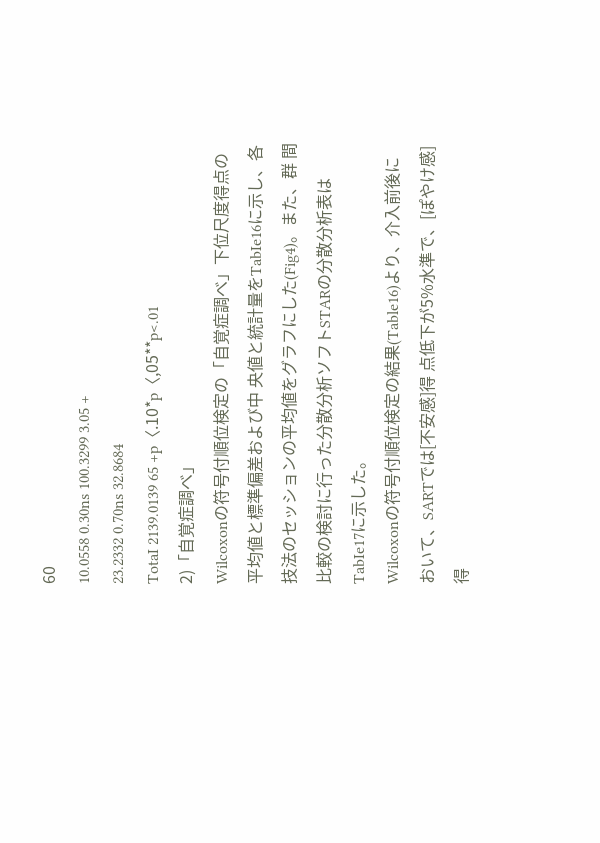60
10.0558 0.30ns 100.3299 3.05 +
23.2332 0.70ns 32.8684
TotaI 2139.0139 65 +p〈.10*p〈,05**p<.01
2)「自覚症調べ」
Wilcoxonの符号付順位検定の「自覚症調べ」下位尺度得点の平均値と標準偏差および中 央値と統計量をTabIe16に示し、各技法のセッションの平均値をグラフにした(Fig4)。また、群 間比較の検討に行った分散分析ソフトSTARの分散分析表はTabIe17に示した。
Wilcoxonの符号付順位検定の結果(Table16)より、介入前後において、SARTでは[不安感]得 点低下が5%水準で、[ぽやけ感]得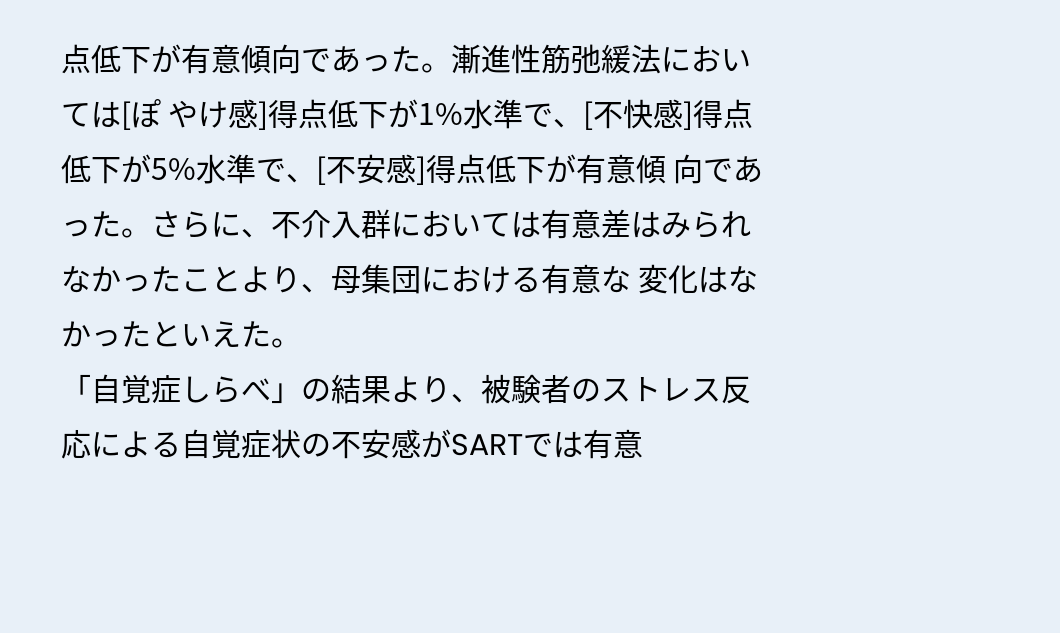点低下が有意傾向であった。漸進性筋弛緩法においては[ぽ やけ感]得点低下が1%水準で、[不快感]得点低下が5%水準で、[不安感]得点低下が有意傾 向であった。さらに、不介入群においては有意差はみられなかったことより、母集団における有意な 変化はなかったといえた。
「自覚症しらべ」の結果より、被験者のストレス反応による自覚症状の不安感がSARTでは有意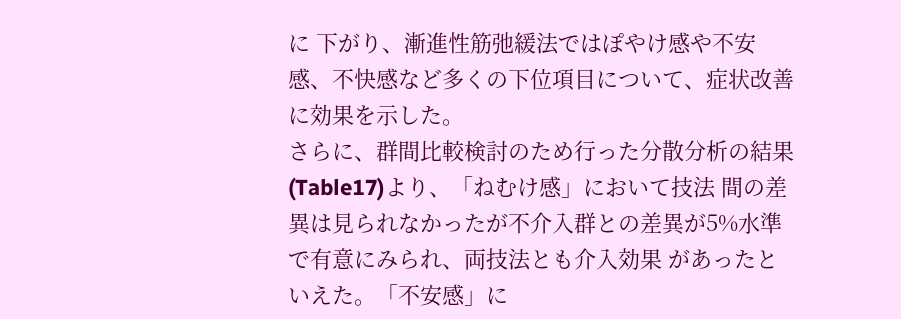に 下がり、漸進性筋弛緩法ではぽやけ感や不安感、不快感など多くの下位項目について、症状改善 に効果を示した。
さらに、群間比較検討のため行った分散分析の結果(Table17)より、「ねむけ感」において技法 間の差異は見られなかったが不介入群との差異が5%水準で有意にみられ、両技法とも介入効果 があったといえた。「不安感」に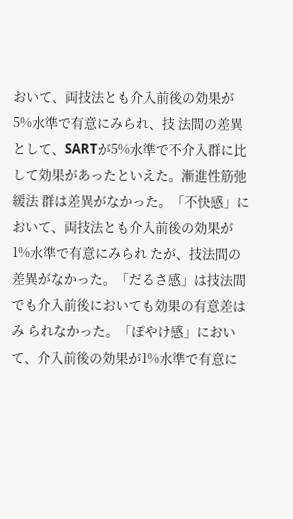おいて、両技法とも介入前後の効果が5%水準で有意にみられ、技 法間の差異として、SARTが5%水準で不介入群に比して効果があったといえた。漸進性筋弛緩法 群は差異がなかった。「不快感」において、両技法とも介入前後の効果が1%水準で有意にみられ たが、技法間の差異がなかった。「だるさ感」は技法間でも介入前後においても効果の有意差はみ られなかった。「ぽやけ感」において、介入前後の効果が1%水準で有意に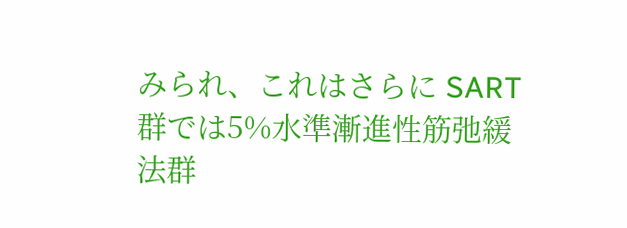みられ、これはさらに SART群では5%水準漸進性筋弛緩法群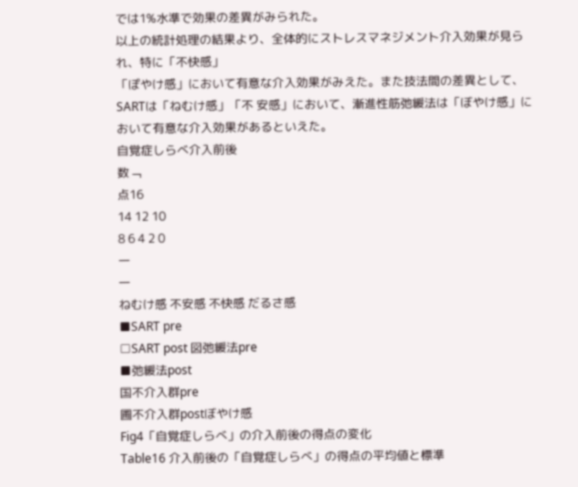では1%水準で効果の差異がみられた。
以上の統計処理の結果より、全体的にストレスマネジメント介入効果が見られ、特に「不快感」
「ぽやけ感」において有意な介入効果がみえた。また技法間の差異として、SARTは「ねむけ感」「不 安感」において、漸進性筋弛緩法は「ぼやけ感」において有意な介入効果があるといえた。
自覚症しらべ介入前後
数﹁
点16
14 12 10
8 6 4 2 0
一
一
ねむけ感 不安感 不快感 だるさ感
■SART pre
□SART post 図弛緩法pre
■弛緩法post
国不介入群pre
圃不介入群postぼやけ感
Fig4「自覚症しらべ」の介入前後の得点の変化
Table16 介入前後の「自覚症しらべ」の得点の平均値と標準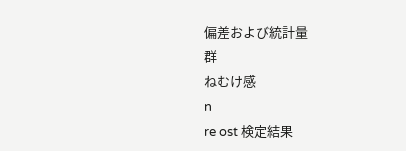偏差および統計量
群
ねむけ感
n
re ost 検定結果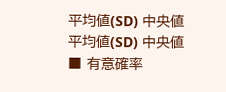平均値(SD) 中央値 平均値(SD) 中央値 ■ 有意確率